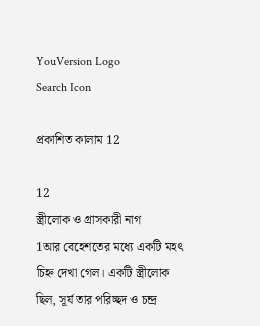YouVersion Logo
Search Icon

প্রকাশিত কালাম 12

12
স্ত্রীলোক ও গ্রাসকারী নাগ
1আর বেহেশতের মধ্যে একটি মহৎ চিহ্ন দেখা গেল। একটি স্ত্রীলোক ছিল, সূর্য তার পরিচ্ছদ ও চন্দ্র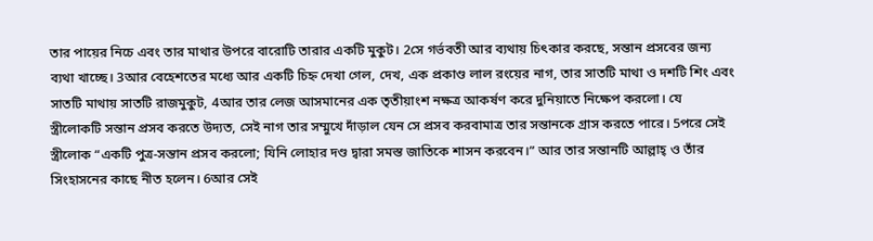তার পায়ের নিচে এবং তার মাথার উপরে বারোটি তারার একটি মুকুট। 2সে গর্ভবতী আর ব্যথায় চিৎকার করছে, সন্তান প্রসবের জন্য ব্যথা খাচ্ছে। 3আর বেহেশতের মধ্যে আর একটি চিহ্ন দেখা গেল, দেখ, এক প্রকাণ্ড লাল রংয়ের নাগ, তার সাতটি মাথা ও দশটি শিং এবং সাতটি মাথায় সাতটি রাজমুকুট, 4আর তার লেজ আসমানের এক তৃতীয়াংশ নক্ষত্র আকর্ষণ করে দুনিয়াতে নিক্ষেপ করলো। যে স্ত্রীলোকটি সন্তান প্রসব করতে উদ্যত, সেই নাগ তার সম্মুখে দাঁড়াল যেন সে প্রসব করবামাত্র তার সন্তানকে গ্রাস করতে পারে। 5পরে সেই স্ত্রীলোক “একটি পুত্র-সন্তান প্রসব করলো; যিনি লোহার দণ্ড দ্বারা সমস্ত জাতিকে শাসন করবেন।” আর তার সন্তানটি আল্লাহ্‌ ও তাঁর সিংহাসনের কাছে নীত হলেন। 6আর সেই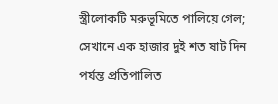স্ত্রীলোকটি মরুভূমিতে পালিয়ে গেল; সেখানে এক হাজার দুই শত ষাট দিন পর্যন্ত প্রতিপালিত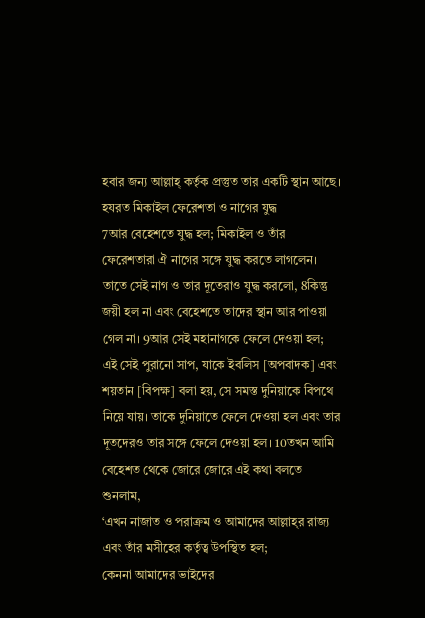হবার জন্য আল্লাহ্‌ কর্তৃক প্রস্তুত তার একটি স্থান আছে।
হযরত মিকাইল ফেরেশতা ও নাগের যুদ্ধ
7আর বেহেশতে যুদ্ধ হল; মিকাইল ও তাঁর ফেরেশতারা ঐ নাগের সঙ্গে যুদ্ধ করতে লাগলেন। তাতে সেই নাগ ও তার দূতেরাও যুদ্ধ করলো, 8কিন্তু জয়ী হল না এবং বেহেশতে তাদের স্থান আর পাওয়া গেল না। 9আর সেই মহানাগকে ফেলে দেওয়া হল; এই সেই পুরানো সাপ, যাকে ইবলিস [অপবাদক] এবং শয়তান [বিপক্ষ] বলা হয়, সে সমস্ত দুনিয়াকে বিপথে নিয়ে যায়। তাকে দুনিয়াতে ফেলে দেওয়া হল এবং তার দূতদেরও তার সঙ্গে ফেলে দেওয়া হল। 10তখন আমি বেহেশত থেকে জোরে জোরে এই কথা বলতে শুনলাম,
‘এখন নাজাত ও পরাক্রম ও আমাদের আল্লাহ্‌র রাজ্য
এবং তাঁর মসীহের কর্তৃত্ব উপস্থিত হল;
কেননা আমাদের ভাইদের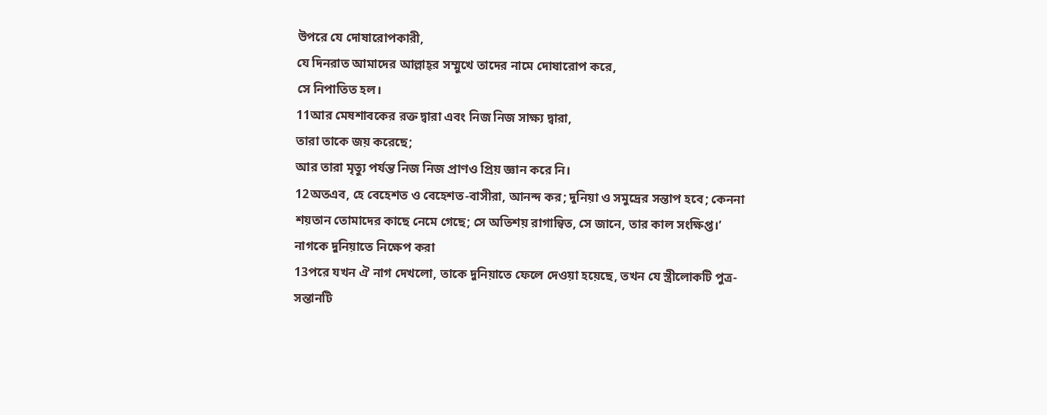উপরে যে দোষারোপকারী,
যে দিনরাত আমাদের আল্লাহ্‌র সম্মুখে তাদের নামে দোষারোপ করে,
সে নিপাতিত হল।
11আর মেষশাবকের রক্ত দ্বারা এবং নিজ নিজ সাক্ষ্য দ্বারা,
তারা তাকে জয় করেছে;
আর তারা মৃত্যু পর্যন্ত নিজ নিজ প্রাণও প্রিয় জ্ঞান করে নি।
12অতএব, হে বেহেশত ও বেহেশত-বাসীরা, আনন্দ কর; দুনিয়া ও সমুদ্রের সন্তাপ হবে; কেননা শয়তান তোমাদের কাছে নেমে গেছে; সে অতিশয় রাগান্বিত, সে জানে, তার কাল সংক্ষিপ্ত।’
নাগকে দুনিয়াতে নিক্ষেপ করা
13পরে যখন ঐ নাগ দেখলো, তাকে দুনিয়াতে ফেলে দেওয়া হয়েছে, তখন যে স্ত্রীলোকটি পুত্র-সন্তানটি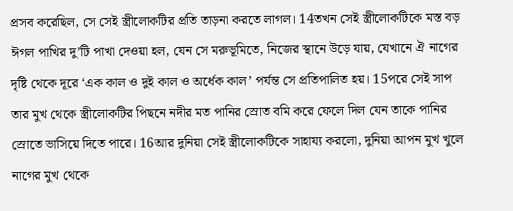প্রসব করেছিল, সে সেই স্ত্রীলোকটির প্রতি তাড়না করতে লাগল। 14তখন সেই স্ত্রীলোকটিকে মস্ত বড় ঈগল পাখির দু’টি পাখা দেওয়া হল, যেন সে মরুভূমিতে, নিজের স্থানে উড়ে যায়, যেখানে ঐ নাগের দৃষ্টি থেকে দূরে ‘এক কাল ও দুই কাল ও অর্ধেক কাল’ পর্যন্ত সে প্রতিপালিত হয়। 15পরে সেই সাপ তার মুখ থেকে স্ত্রীলোকটির পিছনে নদীর মত পানির স্রোত বমি করে ফেলে দিল যেন তাকে পানির স্রোতে ভাসিয়ে দিতে পারে। 16আর দুনিয়া সেই স্ত্রীলোকটিকে সাহায্য করলো, দুনিয়া আপন মুখ খুলে নাগের মুখ থেকে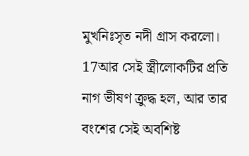মুখনিঃসৃত নদী গ্রাস করলো। 17আর সেই স্ত্রীলোকটির প্রতি নাগ ভীষণ ক্রুদ্ধ হল, আর তার বংশের সেই অবশিষ্ট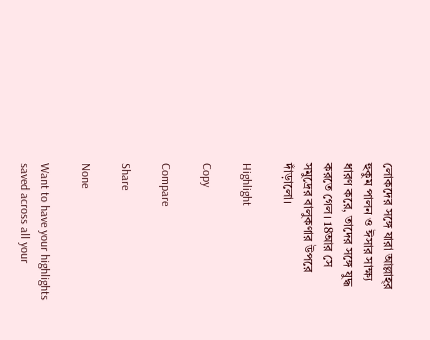লোকদের সঙ্গে যারা আল্লাহ্‌র হুকুম পালন ও ঈসার সাক্ষ্য ধারণ করে, তাদের সঙ্গে যুদ্ধ করতে গেল। 18আর সে সমুদ্রের বালুকণার উপরে দাঁড়ালো।

Highlight

Copy

Compare

Share

None

Want to have your highlights saved across all your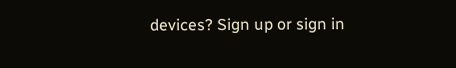devices? Sign up or sign in